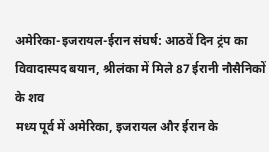अमेरिका-इजरायल-ईरान संघर्ष: आठवें दिन ट्रंप का विवादास्पद बयान, श्रीलंका में मिले 87 ईरानी नौसैनिकों के शव
मध्य पूर्व में अमेरिका, इजरायल और ईरान के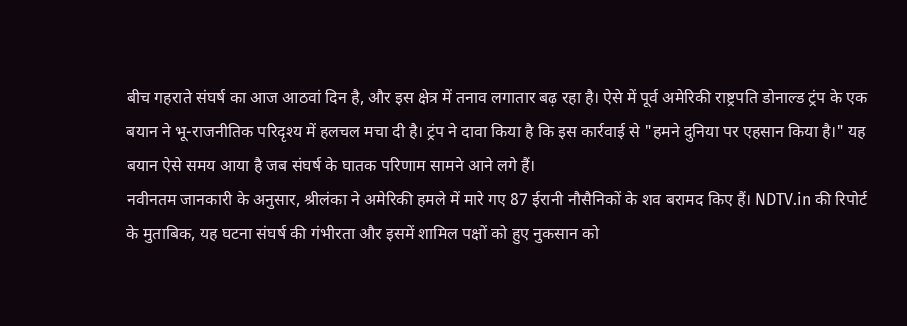बीच गहराते संघर्ष का आज आठवां दिन है, और इस क्षेत्र में तनाव लगातार बढ़ रहा है। ऐसे में पूर्व अमेरिकी राष्ट्रपति डोनाल्ड ट्रंप के एक बयान ने भू-राजनीतिक परिदृश्य में हलचल मचा दी है। ट्रंप ने दावा किया है कि इस कार्रवाई से "हमने दुनिया पर एहसान किया है।" यह बयान ऐसे समय आया है जब संघर्ष के घातक परिणाम सामने आने लगे हैं।
नवीनतम जानकारी के अनुसार, श्रीलंका ने अमेरिकी हमले में मारे गए 87 ईरानी नौसैनिकों के शव बरामद किए हैं। NDTV.in की रिपोर्ट के मुताबिक, यह घटना संघर्ष की गंभीरता और इसमें शामिल पक्षों को हुए नुकसान को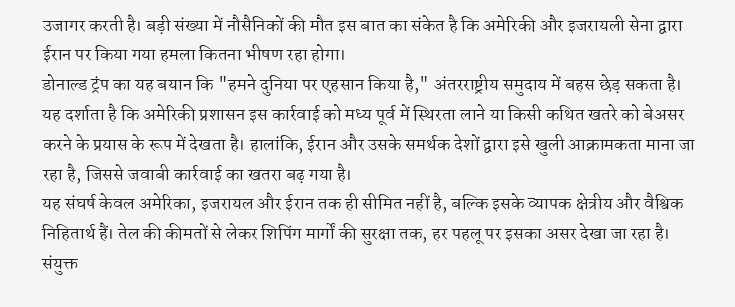उजागर करती है। बड़ी संख्या में नौसैनिकों की मौत इस बात का संकेत है कि अमेरिकी और इजरायली सेना द्वारा ईरान पर किया गया हमला कितना भीषण रहा होगा।
डोनाल्ड ट्रंप का यह बयान कि "हमने दुनिया पर एहसान किया है," अंतरराष्ट्रीय समुदाय में बहस छेड़ सकता है। यह दर्शाता है कि अमेरिकी प्रशासन इस कार्रवाई को मध्य पूर्व में स्थिरता लाने या किसी कथित खतरे को बेअसर करने के प्रयास के रूप में देखता है। हालांकि, ईरान और उसके समर्थक देशों द्वारा इसे खुली आक्रामकता माना जा रहा है, जिससे जवाबी कार्रवाई का खतरा बढ़ गया है।
यह संघर्ष केवल अमेरिका, इजरायल और ईरान तक ही सीमित नहीं है, बल्कि इसके व्यापक क्षेत्रीय और वैश्विक निहितार्थ हैं। तेल की कीमतों से लेकर शिपिंग मार्गों की सुरक्षा तक, हर पहलू पर इसका असर देखा जा रहा है। संयुक्त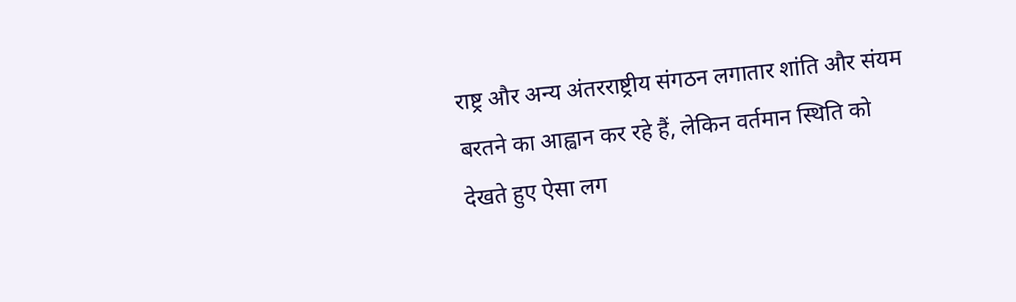राष्ट्र और अन्य अंतरराष्ट्रीय संगठन लगातार शांति और संयम बरतने का आह्वान कर रहे हैं, लेकिन वर्तमान स्थिति को देखते हुए ऐसा लग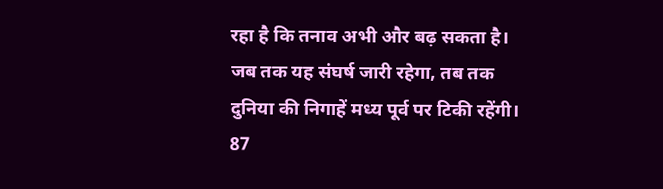रहा है कि तनाव अभी और बढ़ सकता है।
जब तक यह संघर्ष जारी रहेगा, तब तक दुनिया की निगाहें मध्य पूर्व पर टिकी रहेंगी। 87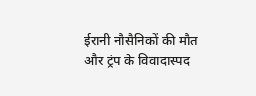ईरानी नौसैनिकों की मौत और ट्रंप के विवादास्पद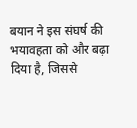बयान ने इस संघर्ष की भयावहता को और बढ़ा दिया है, जिससे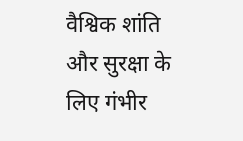वैश्विक शांति और सुरक्षा के लिए गंभीर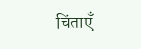चिंताएँ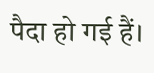पैदा हो गई हैं।